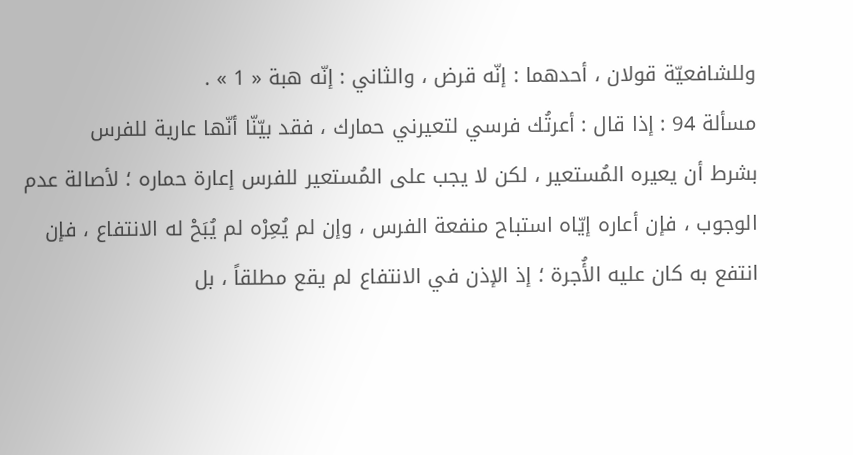وللشافعيّة قولان ، أحدهما : إنّه قرض ، والثاني : إنّه هبة « 1 » .
مسألة 94 : إذا قال : أعرتُك فرسي لتعيرني حمارك ، فقد بيّنّا أنّها عارية للفرس
بشرط أن يعيره المُستعير ، لكن لا يجب على المُستعير للفرس إعارة حماره ؛ لأصالة عدم الوجوب ، فإن أعاره إيّاه استباح منفعة الفرس ، وإن لم يُعِرْه لم يُبَحْ له الانتفاع ، فإن انتفع به كان عليه الأُجرة ؛ إذ الإذن في الانتفاع لم يقع مطلقاً ، بل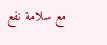مع سلامة نفع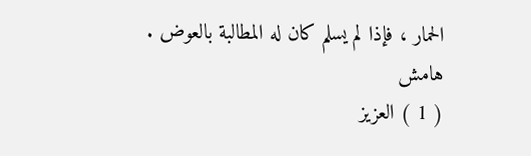الحمار ، فإذا لم يسلم كان له المطالبة بالعوض .
هامش
( 1 ) العزيز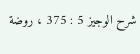شرح الوجيز 5 : 375 ، روضة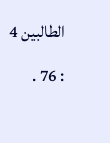الطالبين 4 : 76 .